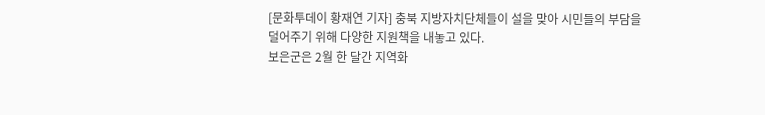[문화투데이 황재연 기자] 충북 지방자치단체들이 설을 맞아 시민들의 부담을 덜어주기 위해 다양한 지원책을 내놓고 있다.
보은군은 2월 한 달간 지역화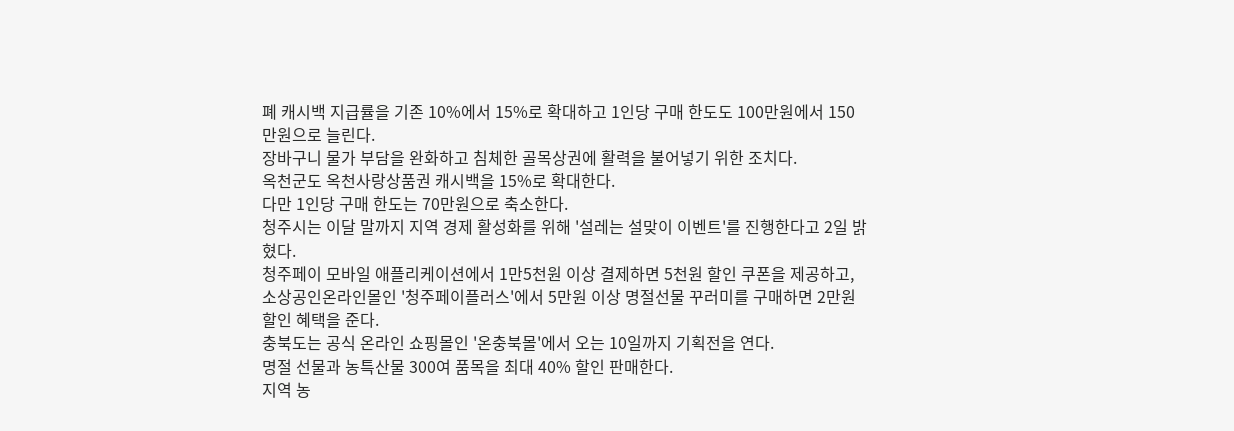폐 캐시백 지급률을 기존 10%에서 15%로 확대하고 1인당 구매 한도도 100만원에서 150만원으로 늘린다.
장바구니 물가 부담을 완화하고 침체한 골목상권에 활력을 불어넣기 위한 조치다.
옥천군도 옥천사랑상품권 캐시백을 15%로 확대한다.
다만 1인당 구매 한도는 70만원으로 축소한다.
청주시는 이달 말까지 지역 경제 활성화를 위해 '설레는 설맞이 이벤트'를 진행한다고 2일 밝혔다.
청주페이 모바일 애플리케이션에서 1만5천원 이상 결제하면 5천원 할인 쿠폰을 제공하고, 소상공인온라인몰인 '청주페이플러스'에서 5만원 이상 명절선물 꾸러미를 구매하면 2만원 할인 혜택을 준다.
충북도는 공식 온라인 쇼핑몰인 '온충북몰'에서 오는 10일까지 기획전을 연다.
명절 선물과 농특산물 300여 품목을 최대 40% 할인 판매한다.
지역 농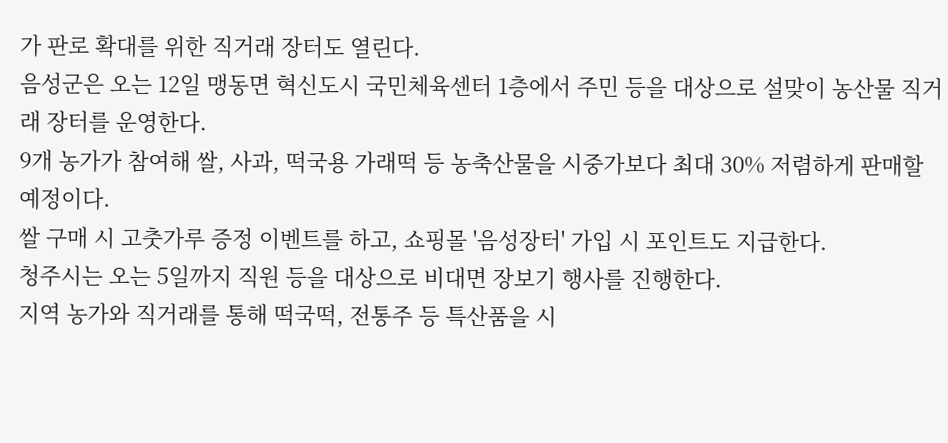가 판로 확대를 위한 직거래 장터도 열린다.
음성군은 오는 12일 맹동면 혁신도시 국민체육센터 1층에서 주민 등을 대상으로 설맞이 농산물 직거래 장터를 운영한다.
9개 농가가 참여해 쌀, 사과, 떡국용 가래떡 등 농축산물을 시중가보다 최대 30% 저렴하게 판매할 예정이다.
쌀 구매 시 고춧가루 증정 이벤트를 하고, 쇼핑몰 '음성장터' 가입 시 포인트도 지급한다.
청주시는 오는 5일까지 직원 등을 대상으로 비대면 장보기 행사를 진행한다.
지역 농가와 직거래를 통해 떡국떡, 전통주 등 특산품을 시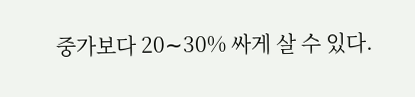중가보다 20∼30% 싸게 살 수 있다.